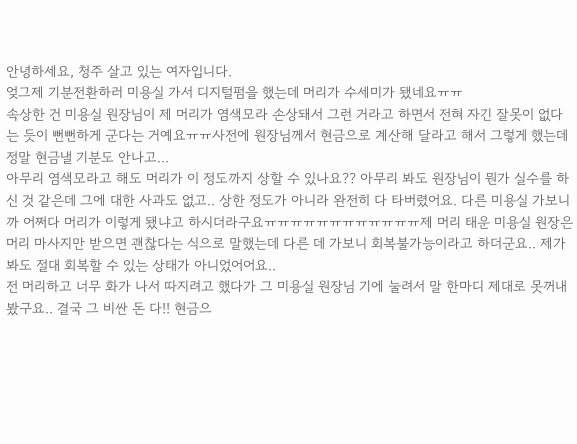안녕하세요, 청주 살고 있는 여자입니다.
엊그제 기분전환하러 미용실 가서 디지털펌을 했는데 머리가 수세미가 됐네요ㅠㅠ
속상한 건 미용실 원장님이 제 머리가 염색모라 손상돼서 그런 거라고 하면서 전혀 자긴 잘못이 없다는 듯이 뻔뻔하게 군다는 거예요ㅠㅠ사전에 원장님께서 현금으로 계산해 달라고 해서 그렇게 했는데 정말 현금낼 기분도 안나고...
아무리 염색모라고 해도 머리가 이 정도까지 상할 수 있나요?? 아무리 봐도 원장님이 뭔가 실수를 하신 것 같은데 그에 대한 사과도 없고.. 상한 정도가 아니라 완전히 다 타버렸어요. 다른 미용실 가보니까 어쩌다 머리가 이렇게 됐냐고 하시더라구요ㅠㅠㅠㅠㅠㅠㅠㅠㅠㅠㅠㅠ제 머리 태운 미용실 원장은 머리 마사지만 받으면 괜찮다는 식으로 말했는데 다른 데 가보니 회복불가능이라고 하더군요.. 제가 봐도 절대 회복할 수 있는 상태가 아니었어어요..
전 머리하고 너무 화가 나서 따지려고 했다가 그 미용실 원장님 기에 눌려서 말 한마디 제대로 못꺼내 봤구요.. 결국 그 비싼 돈 다!! 현금으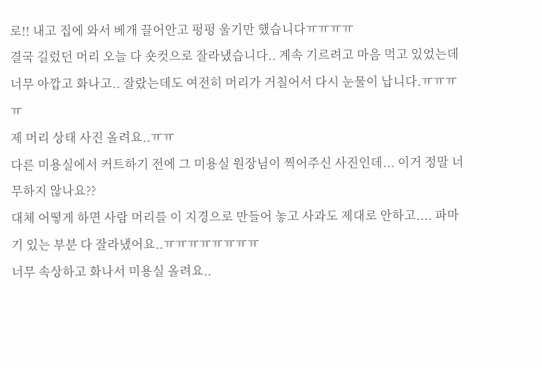로!! 내고 집에 와서 베개 끌어안고 펑펑 울기만 했습니다ㅠㅠㅠㅠ
결국 길렀던 머리 오늘 다 숏컷으로 잘라냈습니다.. 계속 기르려고 마음 먹고 있었는데 너무 아깝고 화나고.. 잘랐는데도 여전히 머리가 거칠어서 다시 눈물이 납니다.ㅠㅠㅠㅠ
제 머리 상태 사진 올려요..ㅠㅠ
다른 미용실에서 커트하기 전에 그 미용실 원장님이 찍어주신 사진인데... 이거 정말 너무하지 않나요??
대체 어떻게 하면 사람 머리를 이 지경으로 만들어 놓고 사과도 제대로 안하고.... 파마기 있는 부분 다 잘라냈어요..ㅠㅠㅠㅠㅠㅠㅠㅠ
너무 속상하고 화나서 미용실 올려요..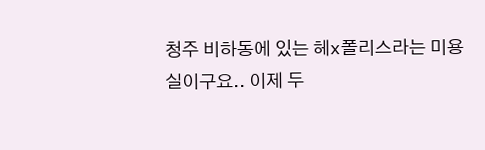청주 비하동에 있는 헤x폴리스라는 미용실이구요.. 이제 두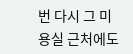번 다시 그 미용실 근처에도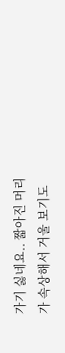가기 싫네요.. 짧아진 머리가 속상해서 거울 보기도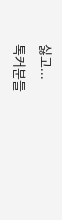싫고...
톡커분들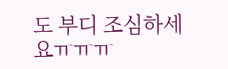도 부디 조심하세요ㅠㅠㅠ